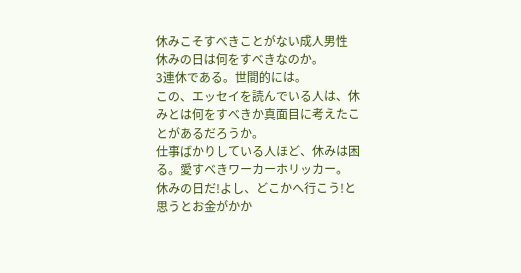休みこそすべきことがない成人男性
休みの日は何をすべきなのか。
3連休である。世間的には。
この、エッセイを読んでいる人は、休みとは何をすべきか真面目に考えたことがあるだろうか。
仕事ばかりしている人ほど、休みは困る。愛すべきワーカーホリッカー。
休みの日だ!よし、どこかへ行こう!と思うとお金がかか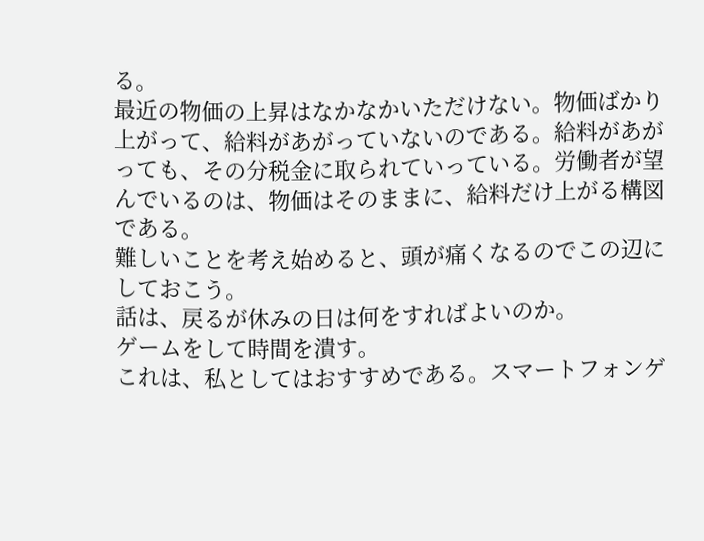る。
最近の物価の上昇はなかなかいただけない。物価ばかり上がって、給料があがっていないのである。給料があがっても、その分税金に取られていっている。労働者が望んでいるのは、物価はそのままに、給料だけ上がる構図である。
難しいことを考え始めると、頭が痛くなるのでこの辺にしておこう。
話は、戻るが休みの日は何をすればよいのか。
ゲームをして時間を潰す。
これは、私としてはおすすめである。スマートフォンゲ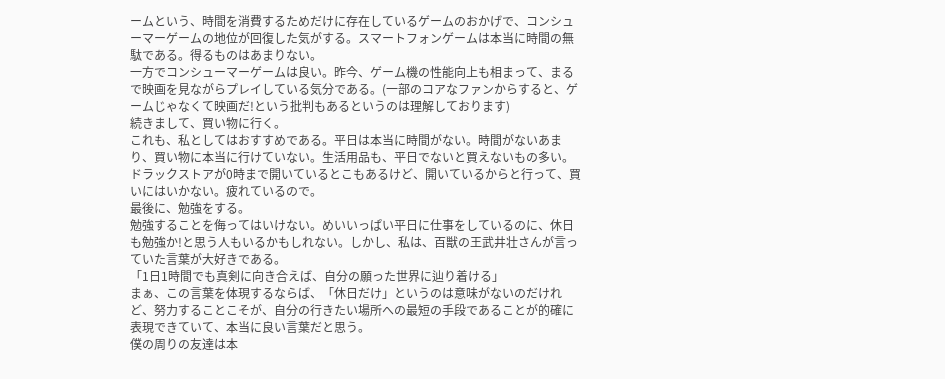ームという、時間を消費するためだけに存在しているゲームのおかげで、コンシューマーゲームの地位が回復した気がする。スマートフォンゲームは本当に時間の無駄である。得るものはあまりない。
一方でコンシューマーゲームは良い。昨今、ゲーム機の性能向上も相まって、まるで映画を見ながらプレイしている気分である。(一部のコアなファンからすると、ゲームじゃなくて映画だ!という批判もあるというのは理解しております)
続きまして、買い物に行く。
これも、私としてはおすすめである。平日は本当に時間がない。時間がないあまり、買い物に本当に行けていない。生活用品も、平日でないと買えないもの多い。ドラックストアが0時まで開いているとこもあるけど、開いているからと行って、買いにはいかない。疲れているので。
最後に、勉強をする。
勉強することを侮ってはいけない。めいいっぱい平日に仕事をしているのに、休日も勉強か!と思う人もいるかもしれない。しかし、私は、百獣の王武井壮さんが言っていた言葉が大好きである。
「1日1時間でも真剣に向き合えば、自分の願った世界に辿り着ける」
まぁ、この言葉を体現するならば、「休日だけ」というのは意味がないのだけれど、努力することこそが、自分の行きたい場所への最短の手段であることが的確に表現できていて、本当に良い言葉だと思う。
僕の周りの友達は本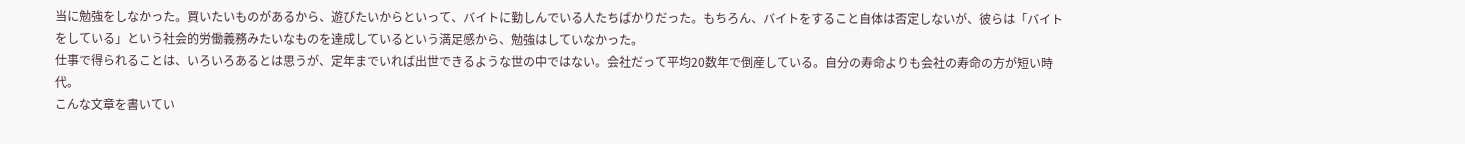当に勉強をしなかった。買いたいものがあるから、遊びたいからといって、バイトに勤しんでいる人たちばかりだった。もちろん、バイトをすること自体は否定しないが、彼らは「バイトをしている」という社会的労働義務みたいなものを達成しているという満足感から、勉強はしていなかった。
仕事で得られることは、いろいろあるとは思うが、定年までいれば出世できるような世の中ではない。会社だって平均20数年で倒産している。自分の寿命よりも会社の寿命の方が短い時代。
こんな文章を書いてい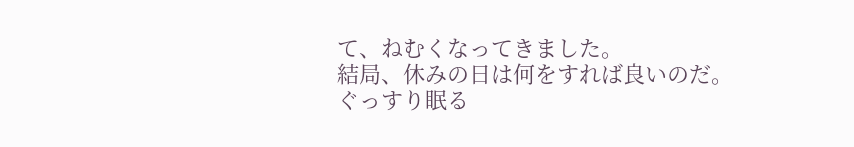て、ねむくなってきました。
結局、休みの日は何をすれば良いのだ。
ぐっすり眠る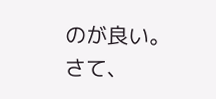のが良い。
さて、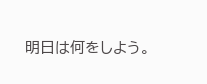明日は何をしよう。